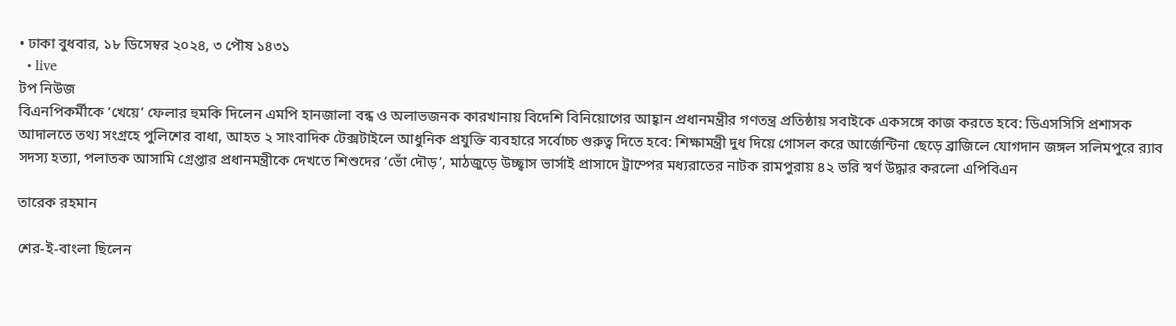• ঢাকা বুধবার, ১৮ ডিসেম্বর ২০২৪, ৩ পৌষ ১৪৩১
  • live
টপ নিউজ
বিএনপিকর্মীকে ‘খেয়ে’ ফেলার হুমকি দিলেন এমপি হানজালা বন্ধ ও অলাভজনক কারখানায় বিদেশি বিনিয়োগের আহ্বান প্রধানমন্ত্রীর গণতন্ত্র প্রতিষ্ঠায় সবাইকে একসঙ্গে কাজ করতে হবে: ডিএসসিসি প্রশাসক আদালতে তথ্য সংগ্রহে পুলিশের বাধা, আহত ২ সাংবাদিক টেক্সটাইলে আধুনিক প্রযুক্তি ব্যবহারে সর্বোচ্চ গুরুত্ব দিতে হবে: শিক্ষামন্ত্রী দুধ দিয়ে গোসল করে আর্জেন্টিনা ছেড়ে ব্রাজিলে যোগদান জঙ্গল সলিমপুরে র‍্যাব সদস্য হত্যা, পলাতক আসামি গ্রেপ্তার প্রধানমন্ত্রীকে দেখতে শিশুদের ‘ভোঁ দৌড়’, মাঠজুড়ে উচ্ছ্বাস ভার্সাই প্রাসাদে ট্রাম্পের মধ্যরাতের নাটক রামপুরায় ৪২ ভরি স্বর্ণ উদ্ধার করলো এপিবিএন

তারেক রহমান

শের-ই-বাংলা ছিলেন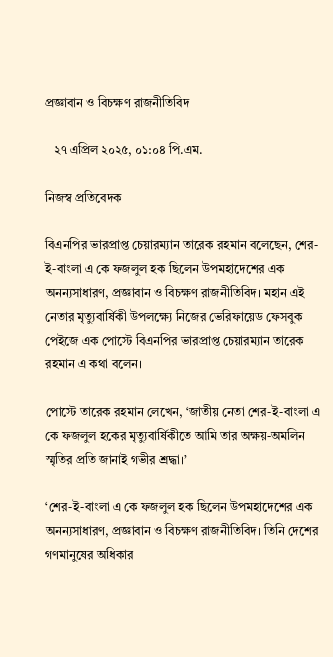প্রজ্ঞাবান ও বিচক্ষণ রাজনীতিবিদ

   ২৭ এপ্রিল ২০২৫, ০১:০৪ পি.এম.

নিজস্ব প্রতিবেদক

বিএনপির ভারপ্রাপ্ত চেয়ারম্যান তারেক রহমান বলেছেন, শের-ই-বাংলা এ কে ফজলুল হক ছিলেন উপমহাদেশের এক অনন্যসাধারণ, প্রজ্ঞাবান ও বিচক্ষণ রাজনীতিবিদ। মহান এই নেতার মৃত্যুবার্ষিকী উপলক্ষ্যে নিজের ভেরিফায়েড ফেসবুক পেইজে এক পোস্টে বিএনপির ভারপ্রাপ্ত চেয়ারম্যান তারেক রহমান এ কথা বলেন।

পোস্টে তারেক রহমান লেখেন, ‘জাতীয় নেতা শের-ই-বাংলা এ কে ফজলুল হকের মৃত্যুবার্ষিকীতে আমি তার অক্ষয়-অমলিন স্মৃতির প্রতি জানাই গভীর শ্রদ্ধা।’

‘শের-ই-বাংলা এ কে ফজলুল হক ছিলেন উপমহাদেশের এক অনন্যসাধারণ, প্রজ্ঞাবান ও বিচক্ষণ রাজনীতিবিদ। তিনি দেশের গণমানুষের অধিকার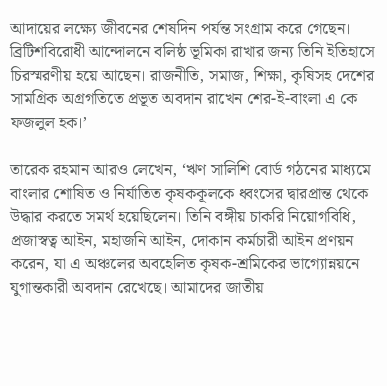আদায়ের লক্ষ্যে জীবনের শেষদিন পর্যন্ত সংগ্রাম করে গেছেন। ব্রিটিশবিরোধী আন্দোলনে বলিষ্ঠ ভূমিকা রাখার জন্য তিনি ইতিহাসে চিরস্মরণীয় হয়ে আছেন। রাজনীতি, সমাজ, শিক্ষা, কৃষিসহ দেশের সামগ্রিক অগ্রগতিতে প্রভূত অবদান রাখেন শের-ই-বাংলা এ কে ফজলুল হক।’

তারেক রহমান আরও লেখেন, ‘ঋণ সালিশি বোর্ড গঠনের মাধ্যমে বাংলার শোষিত ও নির্যাতিত কৃষককূলকে ধ্বংসের দ্বারপ্রান্ত থেকে উদ্ধার করতে সমর্থ হয়েছিলেন। তিনি বঙ্গীয় চাকরি নিয়োগবিধি, প্রজাস্বত্ব আইন, মহাজনি আইন, দোকান কর্মচারী আইন প্রণয়ন করেন, যা এ অঞ্চলের অবহেলিত কৃষক-শ্রমিকের ভাগ্যোন্নয়নে যুগান্তকারী অবদান রেখেছে। আমাদের জাতীয়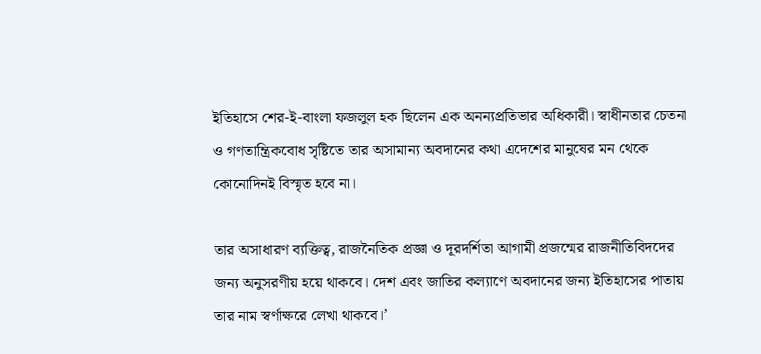ইতিহাসে শের-ই-বাংলা ফজলুল হক ছিলেন এক অনন্যপ্রতিভার অধিকারী। স্বাধীনতার চেতনা ও গণতান্ত্রিকবোধ সৃষ্টিতে তার অসামান্য অবদানের কথা এদেশের মানুষের মন থেকে কোনোদিনই বিস্মৃত হবে না।

তার অসাধারণ ব্যক্তিত্ব, রাজনৈতিক প্রজ্ঞা ও দূরদর্শিতা আগামী প্রজন্মের রাজনীতিবিদদের জন্য অনুসরণীয় হয়ে থাকবে। দেশ এবং জাতির কল্যাণে অবদানের জন্য ইতিহাসের পাতায় তার নাম স্বর্ণাক্ষরে লেখা থাকবে।’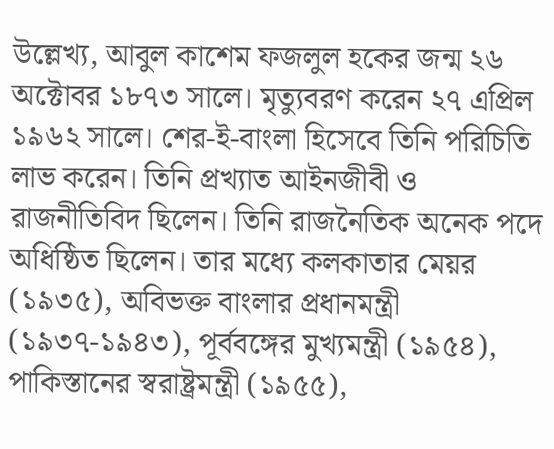উল্লেখ্য, আবুল কাশেম ফজলুল হকের জন্ম ২৬ অক্টোবর ১৮৭৩ সালে। মৃত্যুবরণ করেন ২৭ এপ্রিল ১৯৬২ সালে। শের-ই-বাংলা হিসেবে তিনি পরিচিতি লাভ করেন। তিনি প্রখ্যাত আইনজীবী ও রাজনীতিবিদ ছিলেন। তিনি রাজনৈতিক অনেক পদে অধিষ্ঠিত ছিলেন। তার মধ্যে কলকাতার মেয়র (১৯৩৫), অবিভক্ত বাংলার প্রধানমন্ত্রী (১৯৩৭-১৯৪৩), পূর্ববঙ্গের মুখ্যমন্ত্রী (১৯৫৪), পাকিস্তানের স্বরাষ্ট্রমন্ত্রী (১৯৫৫),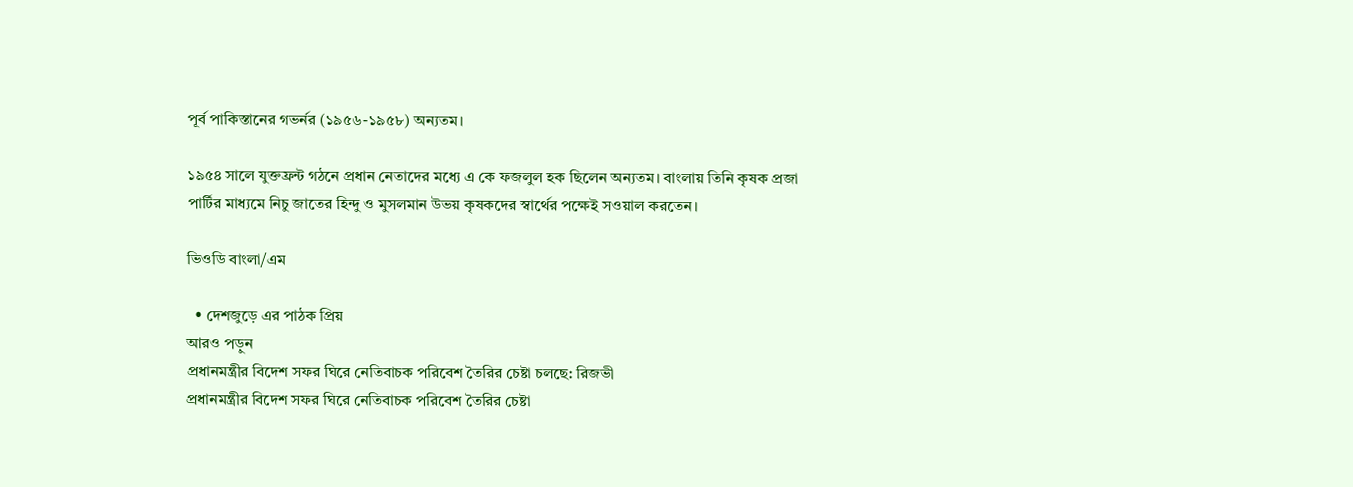পূর্ব পাকিস্তানের গভর্নর (১৯৫৬-১৯৫৮) অন্যতম।

১৯৫৪ সালে যুক্তফ্রন্ট গঠনে প্রধান নেতাদের মধ্যে এ কে ফজলুল হক ছিলেন অন্যতম। বাংলায় তিনি কৃষক প্রজা পার্টির মাধ্যমে নিচু জাতের হিন্দু ও মুসলমান উভয় কৃষকদের স্বার্থের পক্ষেই সওয়াল করতেন।

ভিওডি বাংলা/এম

  • দেশজুড়ে এর পাঠক প্রিয়
আরও পড়ুন
প্রধানমন্ত্রীর বিদেশ সফর ঘিরে নেতিবাচক পরিবেশ তৈরির চেষ্টা চলছে: রিজভী
প্রধানমন্ত্রীর বিদেশ সফর ঘিরে নেতিবাচক পরিবেশ তৈরির চেষ্টা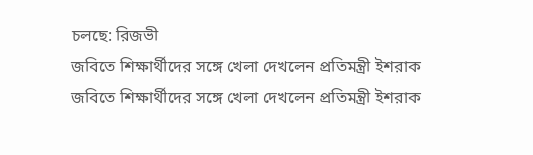চলছে: রিজভী
জবিতে শিক্ষার্থীদের সঙ্গে খেলা দেখলেন প্রতিমন্ত্রী ইশরাক
জবিতে শিক্ষার্থীদের সঙ্গে খেলা দেখলেন প্রতিমন্ত্রী ইশরাক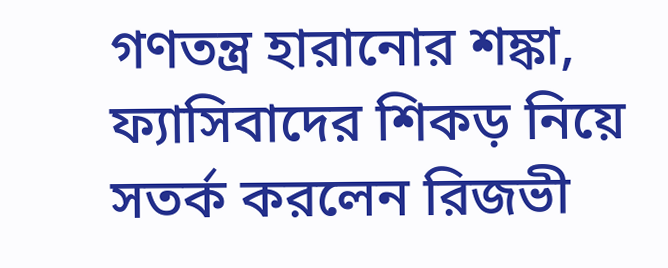গণতন্ত্র হারানোর শঙ্কা, ফ্যাসিবাদের শিকড় নিয়ে সতর্ক করলেন রিজভী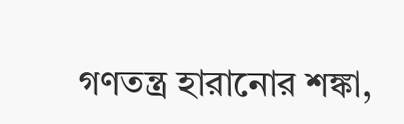গণতন্ত্র হারানোর শঙ্কা,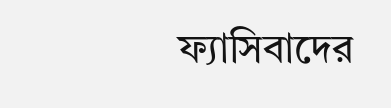ফ্যাসিবাদের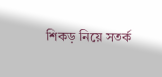শিকড় নিয়ে সতর্ক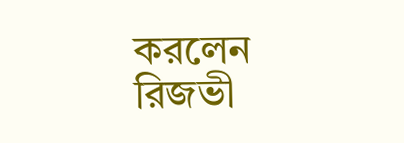করলেন রিজভী